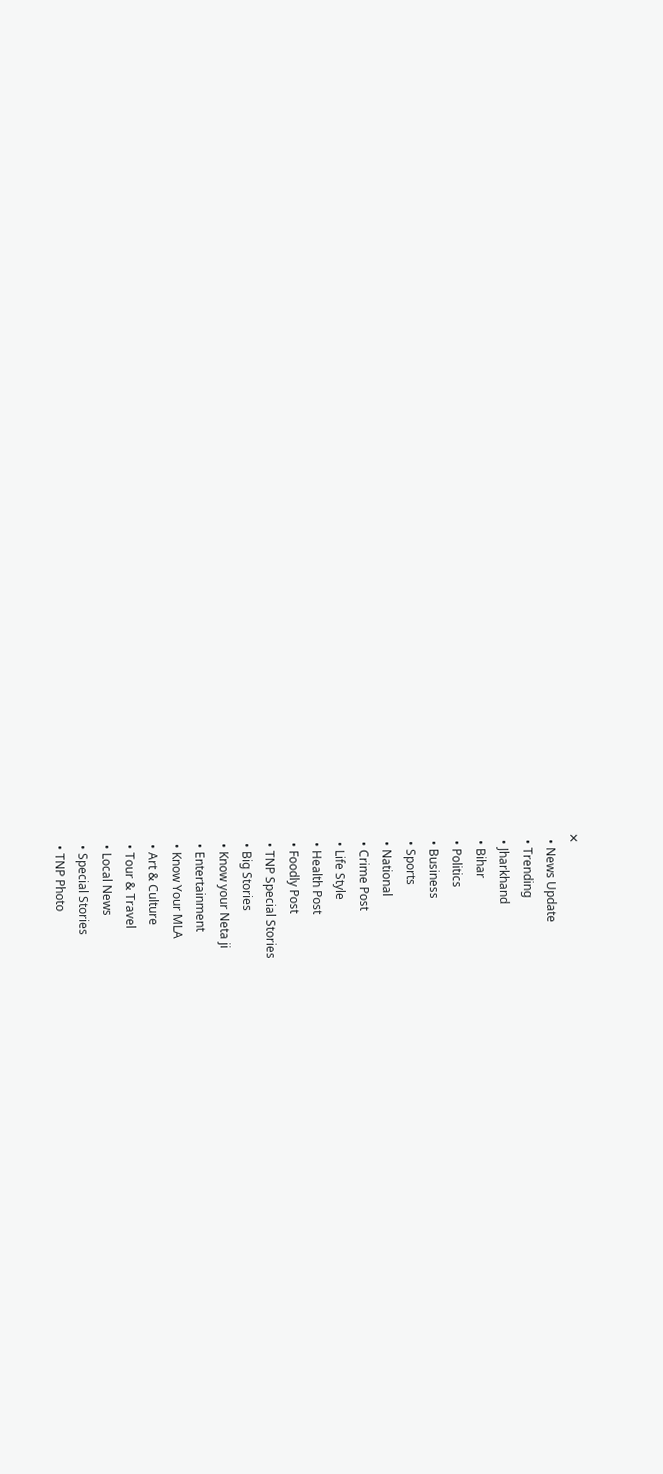✕
  • News Update
  • Trending
  • Jharkhand
  • Bihar
  • Politics
  • Business
  • Sports
  • National
  • Crime Post
  • Life Style
  • Health Post
  • Foodly Post
  • TNP Special Stories
  • Big Stories
  • Know your Neta ji
  • Entertainment
  • Know Your MLA
  • Art & Culture
  • Tour & Travel
  • Local News
  • Special Stories
  • TNP Photo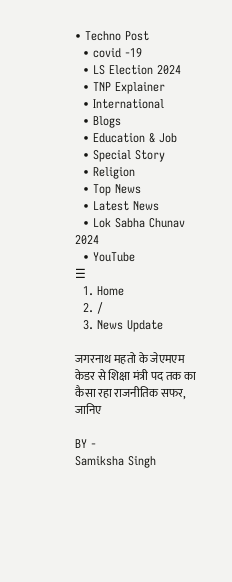• Techno Post
  • covid -19
  • LS Election 2024
  • TNP Explainer
  • International
  • Blogs
  • Education & Job
  • Special Story
  • Religion
  • Top News
  • Latest News
  • Lok Sabha Chunav 2024
  • YouTube
☰
  1. Home
  2. /
  3. News Update

जगरनाथ महतो के जेएमएम केडर से शिक्षा मंत्री पद तक का कैसा रहा राजनीतिक सफर, जानिए

BY -
Samiksha Singh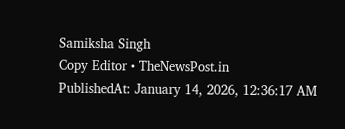Samiksha Singh
Copy Editor • TheNewsPost.in
PublishedAt: January 14, 2026, 12:36:17 AM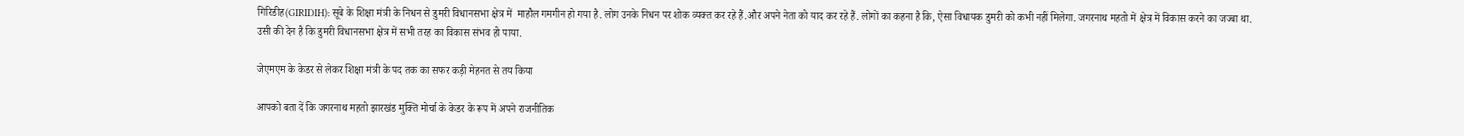गिरिडीह(GIRIDIH): सूबे के शिक्षा मंत्री के निधन से डुमरी विधानसभा क्षेत्र में  माहौल गमगीन हो गया है. लोग उनके निधन पर शोक व्यक्त कर रहे हैं.और अपने नेता को याद कर रहे हैं. लोगों का कहना है कि, ऐसा विधायक डुमरी को कभी नहीं मिलेगा. जगरनाथ महतो में क्षेत्र में विकास करने का जज्बा था. उसी की देन है कि डुमरी विधानसभा क्षेत्र में सभी तरह का विकास संभव हो पाया.

जेएमएम के केडर से लेकर शिक्षा मंत्री के पद तक का सफर कड़ी मेहनत से तय किया

आपको बता दें कि जगरनाथ महतो झारखंड मुक्ति मोर्चा के केडर के रूप में अपने राजनीतिक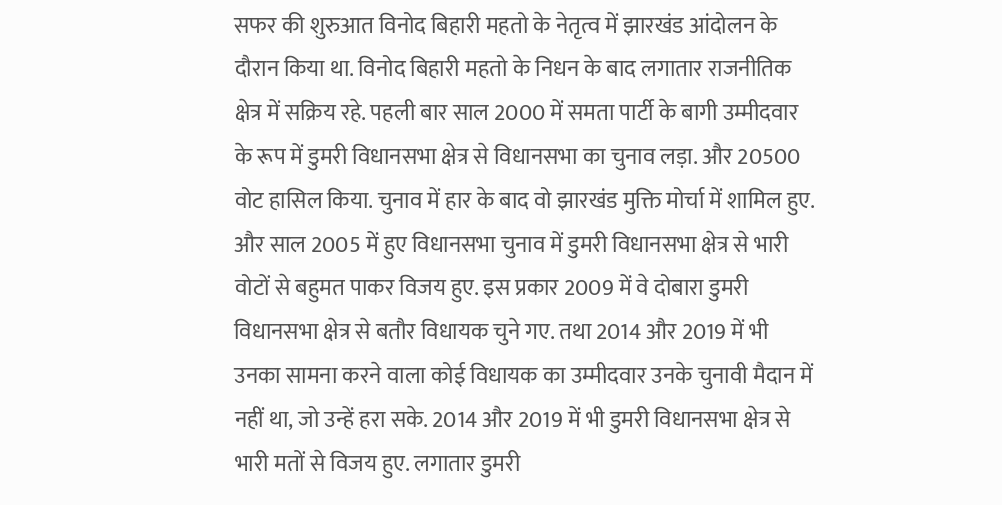सफर की शुरुआत विनोद बिहारी महतो के नेतृत्व में झारखंड आंदोलन के दौरान किया था. विनोद बिहारी महतो के निधन के बाद लगातार राजनीतिक क्षेत्र में सक्रिय रहे. पहली बार साल 2000 में समता पार्टी के बागी उम्मीदवार के रूप में डुमरी विधानसभा क्षेत्र से विधानसभा का चुनाव लड़ा. और 20500 वोट हासिल किया. चुनाव में हार के बाद वो झारखंड मुक्ति मोर्चा में शामिल हुए. और साल 2005 में हुए विधानसभा चुनाव में डुमरी विधानसभा क्षेत्र से भारी वोटों से बहुमत पाकर विजय हुए. इस प्रकार 2009 में वे दोबारा डुमरी विधानसभा क्षेत्र से बतौर विधायक चुने गए. तथा 2014 और 2019 में भी उनका सामना करने वाला कोई विधायक का उम्मीदवार उनके चुनावी मैदान में नहीं था, जो उन्हें हरा सके. 2014 और 2019 में भी डुमरी विधानसभा क्षेत्र से भारी मतों से विजय हुए. लगातार डुमरी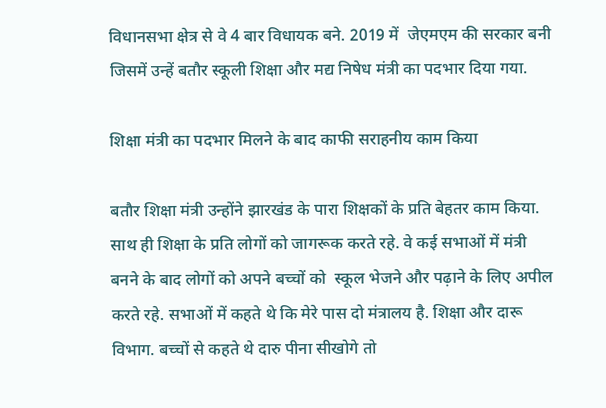विधानसभा क्षेत्र से वे 4 बार विधायक बने. 2019 में  जेएमएम की सरकार बनी जिसमें उन्हें बतौर स्कूली शिक्षा और मद्य निषेध मंत्री का पदभार दिया गया.

शिक्षा मंत्री का पदभार मिलने के बाद काफी सराहनीय काम किया

बतौर शिक्षा मंत्री उन्होंने झारखंड के पारा शिक्षकों के प्रति बेहतर काम किया. साथ ही शिक्षा के प्रति लोगों को जागरूक करते रहे. वे कई सभाओं में मंत्री बनने के बाद लोगों को अपने बच्चों को  स्कूल भेजने और पढ़ाने के लिए अपील करते रहे. सभाओं में कहते थे कि मेरे पास दो मंत्रालय है. शिक्षा और दारू विभाग. बच्चों से कहते थे दारु पीना सीखोगे तो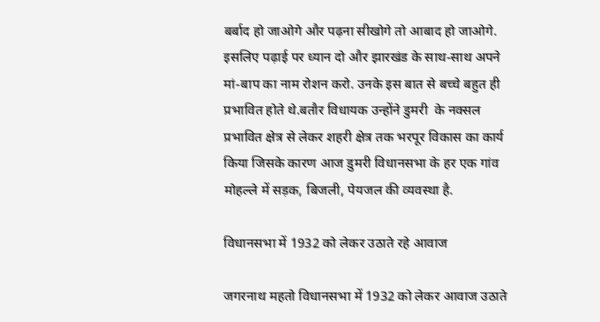बर्बाद हो जाओगे और पढ़ना सीखोगे तो आबाद हो जाओगे. इसलिए पढ़ाई पर ध्यान दो और झारखंड के साथ-साथ अपने मां-बाप का नाम रोशन करो. उनके इस बात से बच्चे बहुत ही प्रभावित होते थे.बतौर विधायक उन्होंने डुमरी  के नक्सल प्रभावित क्षेत्र से लेकर शहरी क्षेत्र तक भरपूर विकास का कार्य किया जिसके कारण आज डुमरी विधानसभा के हर एक गांव मोहल्ले में सड़क, बिजली, पेयजल की व्यवस्था है.

विधानसभा में 1932 को लेकर उठाते रहे आवाज

जगरनाथ महतो विधानसभा में 1932 को लेकर आवाज उठाते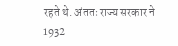रहते थे. अंततः राज्य सरकार ने 1932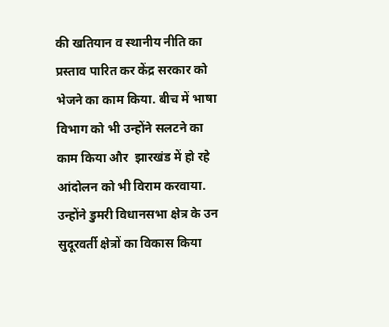की खतियान व स्थानीय नीति का प्रस्ताव पारित कर केंद्र सरकार को भेजने का काम किया. बीच में भाषा विभाग को भी उन्होंने सलटने का काम किया और  झारखंड में हो रहे आंदोलन को भी विराम करवाया. उन्होंने डुमरी विधानसभा क्षेत्र के उन सुदूरवर्ती क्षेत्रों का विकास किया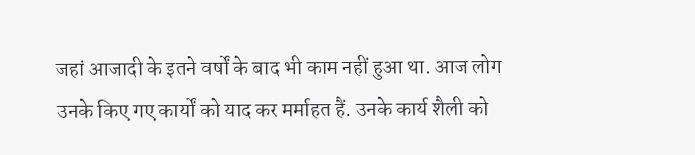जहां आजादी के इतने वर्षों के बाद भी काम नहीं हुआ था. आज लोग उनके किए गए कार्यों को याद कर मर्माहत हैं. उनके कार्य शैली को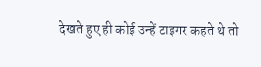देखते हुए ही कोई उन्हें टाइगर कहते थे तो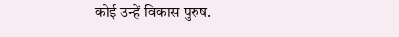कोई उन्हें विकास पुरुष.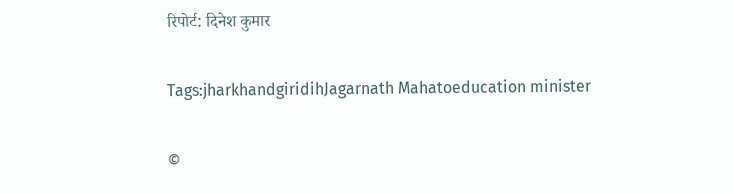रिपोर्ट: दिनेश कुमार

Tags:jharkhandgiridihJagarnath Mahatoeducation minister

©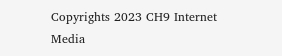Copyrights 2023 CH9 Internet Media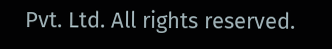Pvt. Ltd. All rights reserved.